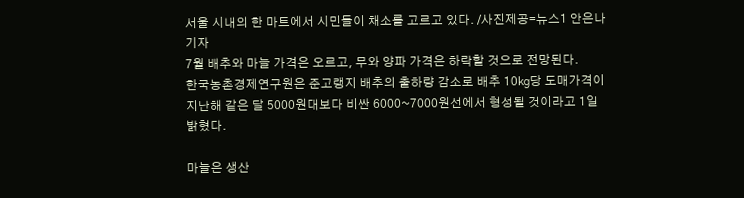서울 시내의 한 마트에서 시민들이 채소를 고르고 있다. /사진제공=뉴스1 안은나 기자
7월 배추와 마늘 가격은 오르고, 무와 양파 가격은 하락할 것으로 전망된다.
한국농촌경제연구원은 준고랭지 배추의 출하량 감소로 배추 10㎏당 도매가격이 지난해 같은 달 5000원대보다 비싼 6000~7000원선에서 형성될 것이라고 1일 밝혔다.

마늘은 생산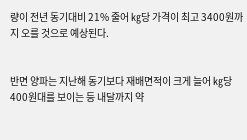량이 전년 동기대비 21% 줄어 ㎏당 가격이 최고 3400원까지 오를 것으로 예상된다.


반면 양파는 지난해 동기보다 재배면적이 크게 늘어 ㎏당 400원대를 보이는 등 내달까지 약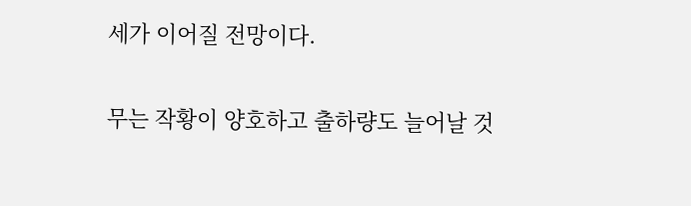세가 이어질 전망이다.

무는 작황이 양호하고 출하량도 늘어날 것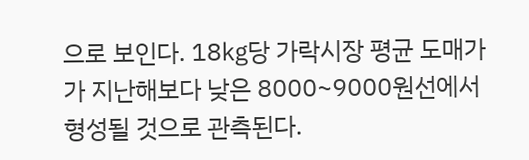으로 보인다. 18㎏당 가락시장 평균 도매가가 지난해보다 낮은 8000~9000원선에서 형성될 것으로 관측된다.